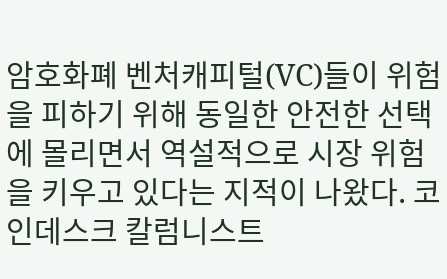암호화폐 벤처캐피털(VC)들이 위험을 피하기 위해 동일한 안전한 선택에 몰리면서 역설적으로 시장 위험을 키우고 있다는 지적이 나왔다. 코인데스크 칼럼니스트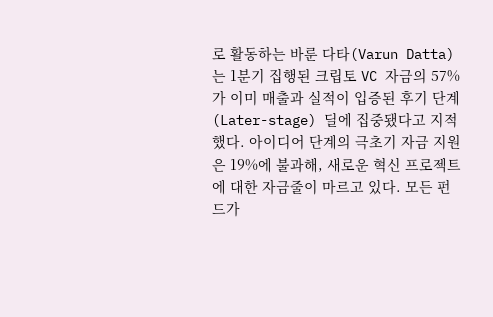로 활동하는 바룬 다타(Varun Datta)는 1분기 집행된 크립토 VC 자금의 57%가 이미 매출과 실적이 입증된 후기 단계(Later-stage) 딜에 집중됐다고 지적했다. 아이디어 단계의 극초기 자금 지원은 19%에 불과해, 새로운 혁신 프로젝트에 대한 자금줄이 마르고 있다. 모든 펀드가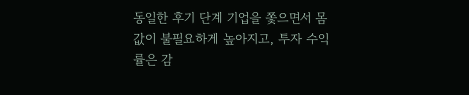동일한 후기 단계 기업을 쫓으면서 몸값이 불필요하게 높아지고, 투자 수익률은 감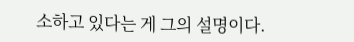소하고 있다는 게 그의 설명이다.